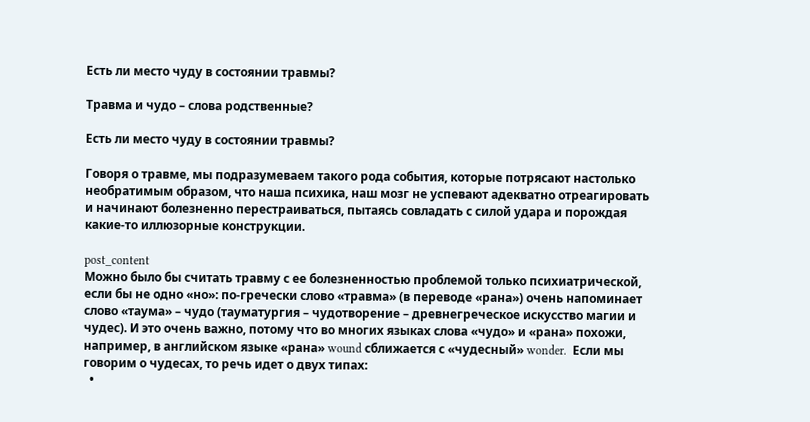Есть ли место чуду в состоянии травмы?

Травма и чудо – слова родственные?

Есть ли место чуду в состоянии травмы?

Говоря о травме, мы подразумеваем такого рода события, которые потрясают настолько необратимым образом, что наша психика, наш мозг не успевают адекватно отреагировать и начинают болезненно перестраиваться, пытаясь совладать с силой удара и порождая какие-то иллюзорные конструкции.

post_content
Можно было бы считать травму с ее болезненностью проблемой только психиатрической, если бы не одно «но»: по-гречески слово «травма» (в переводе «рана») очень напоминает слово «таума» – чудо (тауматургия – чудотворение – древнегреческое искусство магии и чудес). И это очень важно, потому что во многих языках слова «чудо» и «рана» похожи, например, в английском языке «рана» wound сближается с «чудесный» wonder.  Если мы говорим о чудесах, то речь идет о двух типах:
  •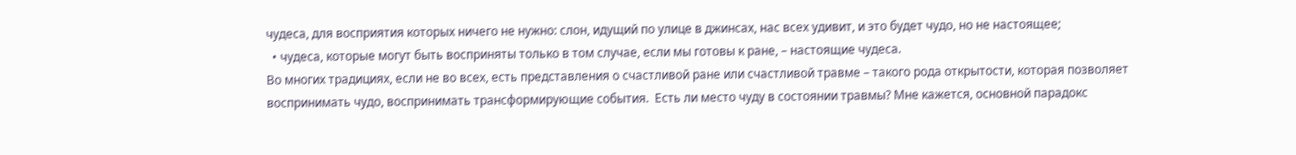чудеса, для восприятия которых ничего не нужно: слон, идущий по улице в джинсах, нас всех удивит, и это будет чудо, но не настоящее;
  • чудеса, которые могут быть восприняты только в том случае, если мы готовы к ране, – настоящие чудеса.
Во многих традициях, если не во всех, есть представления о счастливой ране или счастливой травме – такого рода открытости, которая позволяет воспринимать чудо, воспринимать трансформирующие события.  Есть ли место чуду в состоянии травмы? Мне кажется, основной парадокс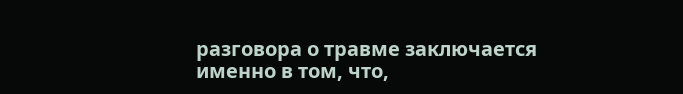разговора о травме заключается именно в том, что,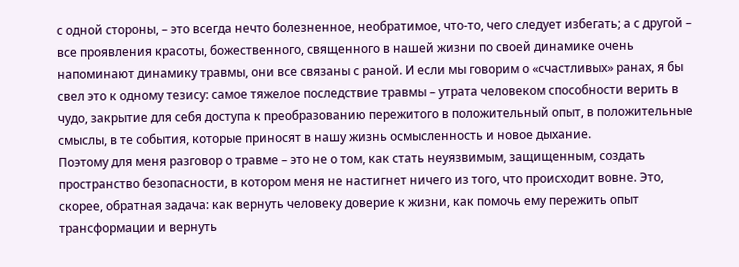с одной стороны, – это всегда нечто болезненное, необратимое, что-то, чего следует избегать; а с другой – все проявления красоты, божественного, священного в нашей жизни по своей динамике очень напоминают динамику травмы, они все связаны с раной. И если мы говорим о «счастливых» ранах, я бы свел это к одному тезису: самое тяжелое последствие травмы – утрата человеком способности верить в чудо, закрытие для себя доступа к преобразованию пережитого в положительный опыт, в положительные смыслы, в те события, которые приносят в нашу жизнь осмысленность и новое дыхание.
Поэтому для меня разговор о травме – это не о том, как стать неуязвимым, защищенным, создать пространство безопасности, в котором меня не настигнет ничего из того, что происходит вовне. Это, скорее, обратная задача: как вернуть человеку доверие к жизни, как помочь ему пережить опыт трансформации и вернуть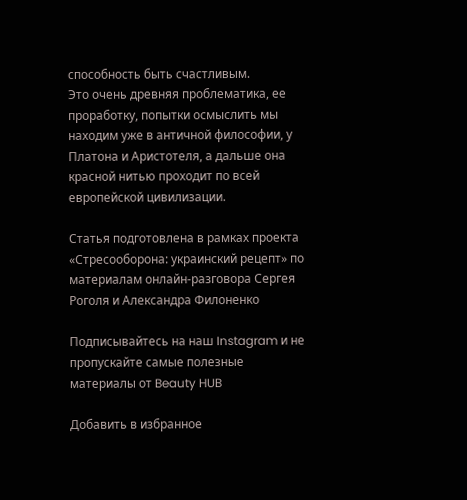способность быть счастливым.
Это очень древняя проблематика, ее проработку, попытки осмыслить мы находим уже в античной философии, у Платона и Аристотеля, а дальше она красной нитью проходит по всей европейской цивилизации.

Статья подготовлена в рамках проекта «Стресооборона: украинский рецепт» по материалам онлайн-разговора Сергея Роголя и Александра Филоненко

Подписывайтесь на наш Instagram и не пропускайте самые полезные материалы от Beauty HUB

Добавить в избранное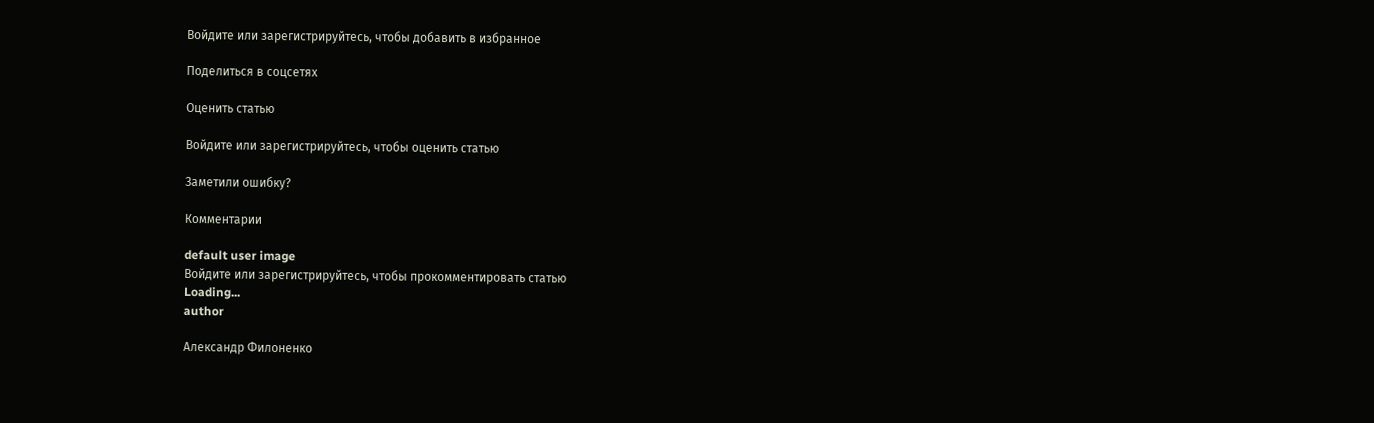Войдите или зарегистрируйтесь, чтобы добавить в избранное

Поделиться в соцсетях

Оценить статью

Войдите или зарегистрируйтесь, чтобы оценить статью

Заметили ошибку?

Комментарии

default user image
Войдите или зарегистрируйтесь, чтобы прокомментировать статью
Loading...
author

Александр Филоненко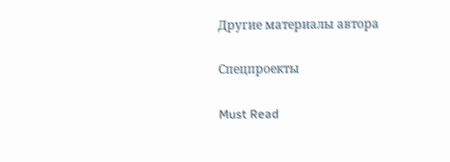Другие материалы автора

Спецпроекты

Must Read